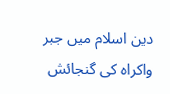دین اسلام میں جبر واکراہ کی گنجائش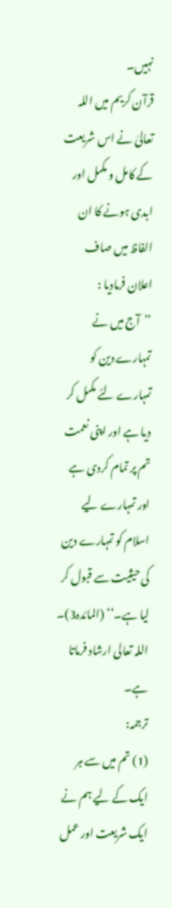نہیں۔
قرآن کریم میں اللہ تعالیٰ نے اس شریعت کے کامل و مکمل اور ابدی ہونے کا ان الفاظ میں صاف اعلان فرمادیا :
’’آج میں نے تمہارے دین کو تمہارے لئے مکمل کر دیا ہے اور اپنی نعمت تم پر تمام کردی ہے اور تمہارے لیے اسلام کو تمہارے دین کی حیثیت سے قبول کر لیا ہے۔‘‘ (المائدہ3)۔
اللہ تعالی ارشاد فرماتا ہے۔
ترجمہ:
(1) تم میں سے ہر ایک کے لیے ہم نے ایک شریعت اور عمل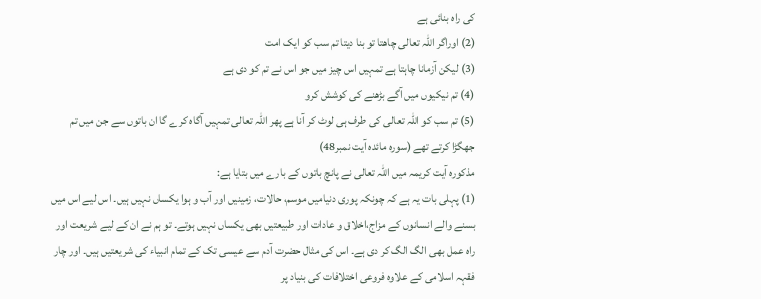کی راہ بنائی ہے
(2) اوراگر اللہ تعالی چاھتا تو بنا دیتا تم سب کو ایک امت
(3) لیکن آزمانا چاہتا ہے تمہیں اس چیز میں جو اس نے تم کو دی ہے
(4) تم نیکیوں میں آگے بڑھنے کی کوشش کرو
(5) تم سب کو اللہ تعالی کی طرف ہی لوٹ کر آنا ہے پھر اللہ تعالی تمہیں آگاہ کرے گا ان باتوں سے جن میں تم جھگڑا کرتے تھے (سورہ مائدہ آیت نمبر48)
مذکورہ آیت کریمہ میں اللہ تعالی نے پانچ باتوں کے بارے میں بتایا ہے:
(1) پہلی بات یہ ہے کہ چونکہ پوری دنیامیں موسم، حالات، زمینیں اور آب و ہوا یکساں نہیں ہیں۔ اس لیے اس میں بسنے والے انسانوں کے مزاج،اخلاق و عادات اور طبیعتیں بھی یکساں نہیں ہوتے۔ تو ہم نے ان کے لیے شریعت اور راہ عمل بھی الگ الگ کر دی ہے۔ اس کی مثال حضرت آدم سے عیسی تک کے تمام انبیاء کی شریعتیں ہیں۔ اور چار فقہہ اسلامی کے علاوہ فروعی اختلافات کی بنیاد پر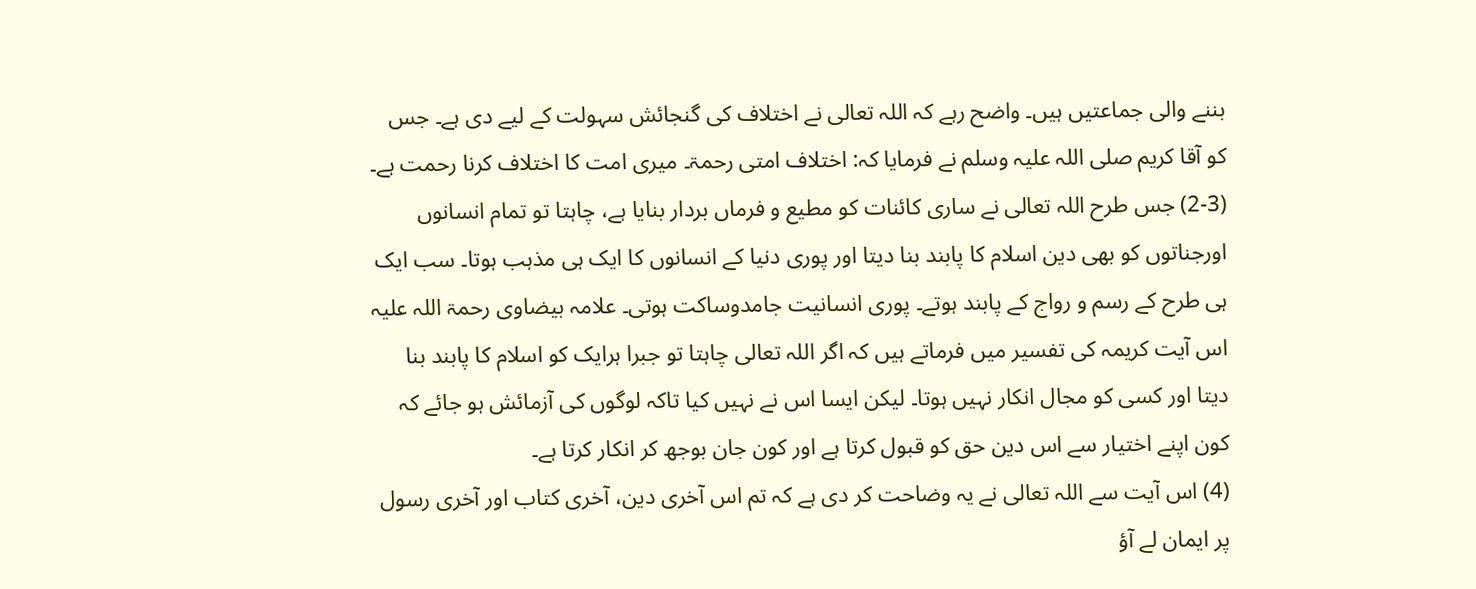بننے والی جماعتیں ہیں۔ واضح رہے کہ اللہ تعالی نے اختلاف کی گنجائش سہولت کے لیے دی ہے۔ جس کو آقا کریم صلی اللہ علیہ وسلم نے فرمایا کہ: اختلاف امتی رحمۃ۔ میری امت کا اختلاف کرنا رحمت ہے۔
(2-3) جس طرح اللہ تعالی نے ساری کائنات کو مطیع و فرماں بردار بنایا ہے، چاہتا تو تمام انسانوں اورجناتوں کو بھی دین اسلام کا پابند بنا دیتا اور پوری دنیا کے انسانوں کا ایک ہی مذہب ہوتا۔ سب ایک ہی طرح کے رسم و رواج کے پابند ہوتے۔ پوری انسانیت جامدوساکت ہوتی۔ علامہ بیضاوی رحمۃ اللہ علیہ اس آیت کریمہ کی تفسیر میں فرماتے ہیں کہ اگر اللہ تعالی چاہتا تو جبرا ہرایک کو اسلام کا پابند بنا دیتا اور کسی کو مجال انکار نہیں ہوتا۔ لیکن ایسا اس نے نہیں کیا تاکہ لوگوں کی آزمائش ہو جائے کہ کون اپنے اختیار سے اس دین حق کو قبول کرتا ہے اور کون جان بوجھ کر انکار کرتا ہے۔
(4) اس آیت سے اللہ تعالی نے یہ وضاحت کر دی ہے کہ تم اس آخری دین، آخری کتاب اور آخری رسول پر ایمان لے آؤ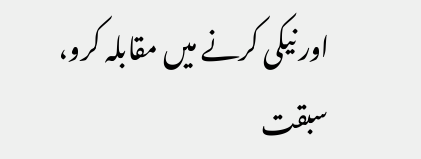اور نیکی کرنے میں مقابلہ کرو، سبقت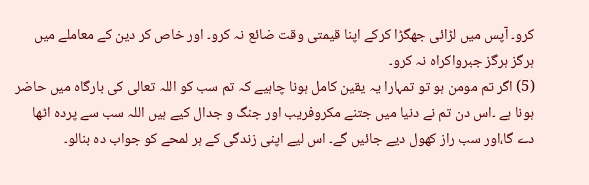کرو۔ آپس میں لڑائی جھگڑا کرکے اپنا قیمتی وقت ضائع نہ کرو۔ اور خاص کر دین کے معاملے میں ہرگز ہرگز جبرواکراہ نہ کرو۔
(5) اگر تم مومن ہو تو تمہارا یہ یقین کامل ہونا چاہیے کہ تم سب کو اللہ تعالی کی بارگاہ میں حاضر ہونا ہے ۔اس دن تم نے دنیا میں جتنے مکروفریب اور جنگ و جدال کیے ہیں اللہ سب سے پردہ اٹھا دے گا،اور سب راز کھول دیے جائیں گے۔ اس لیے اپنی زندگی کے ہر لمحے کو جواب دہ بنالو۔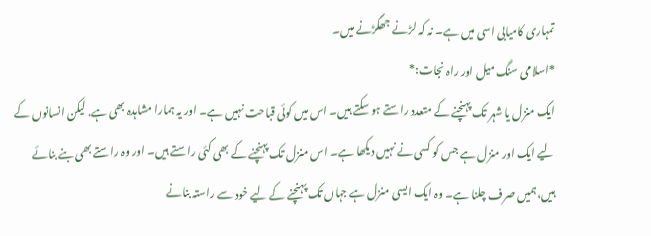تمہاری کامیابی اسی میں ہے۔ نہ کہ لڑنے جھگڑنے میں۔
*اسلامی سنگ میل اور راہ نجات:*
ایک منزل یا شہر تک پہنچنے کے متعدد راستے ہو سکتے ہیں۔ اس میں کوئی قباحت نہیں ہے۔ اور یہ ہمارا مشاہدہ بھی ہے. لیکن انسانوں کے لیے ایک اور منزل ہے جس کو کسی نے نہیں دیکھا ہے۔ اس منزل تک پہنچنے کے بھی کئی راستے ہیں۔ اور وہ راستے بھی بنے بنائے ہیں،ہمیں صرف چلنا ہے۔ وہ ایک ایسی منزل ہے جہاں تک پہنچنے کے لیے خود سے راستہ بنانے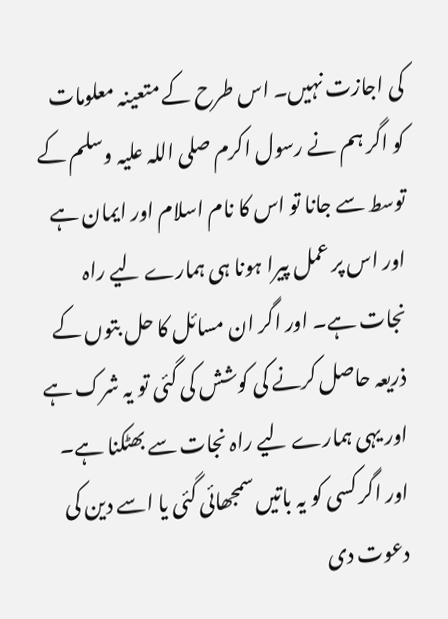کی اجازت نہیں۔ اس طرح کے متعینہ معلومات کو اگر ہم نے رسول اکرم صلی اللہ علیہ وسلم کے توسط سے جانا تو اس کا نام اسلام اور ایمان ہے اور اس پر عمل پیرا ہونا ہی ہمارے لیے راہ نجات ہے۔ اور اگر ان مسائل کا حل بتوں کے ذریعہ حاصل کرنے کی کوشش کی گئی تو یہ شرک ہے اور یہی ہمارے لیے راہ نجات سے بھٹکنا ہے۔ اور اگر کسی کو یہ باتیں سمجھائی گئی یا اسے دین کی دعوت دی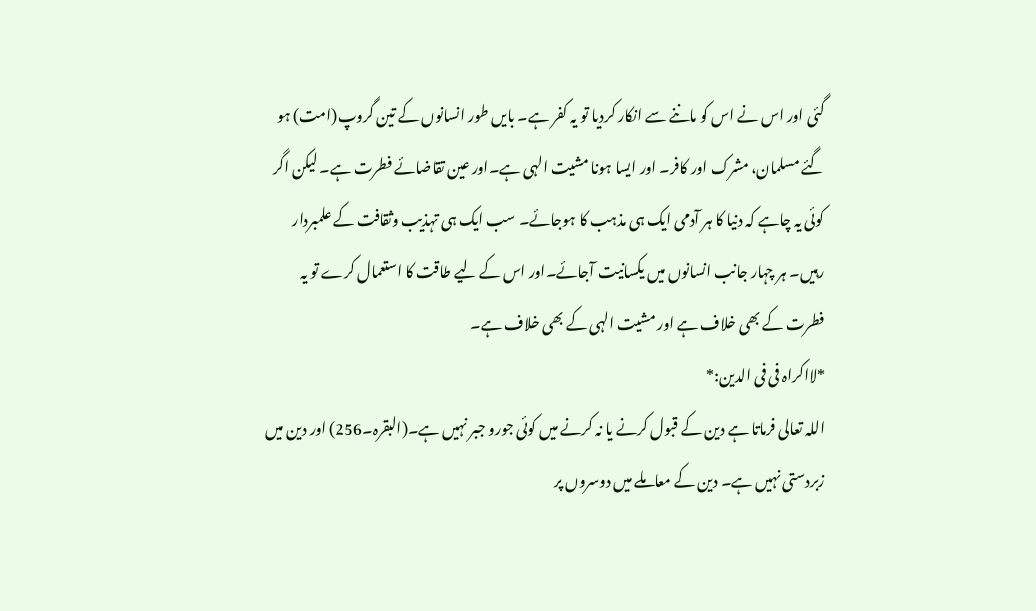گئی اور اس نے اس کو ماننے سے انکار کردیا تو یہ کفر ہے۔ بایں طور انسانوں کے تین گروپ(امت) ہو گئے مسلمان، مشرک اور کافر۔ اور ایسا ہونا مشیت الہی ہے۔اور عین تقاضائے فطرت ہے۔ لیکن اگر کوئی یہ چاہے کہ دنیا کا ہر آدمی ایک ہی مذہب کا ہوجائے۔ سب ایک ہی تہذیب وثقافت کے علمبردار رہیں۔ ہر چہار جانب انسانوں میں یکسانیت آجائے۔اور اس کے لیے طاقت کا استعمال کرے تو یہ فطرت کے بھی خلاف ہے اور مشیت الہی کے بھی خلاف ہے۔
*لااکراہ فی فی الدین:*
اللہ تعالی فرماتا ہے دین کے قبول کرنے یا نہ کرنے میں کوئی جورو جبر نہیں ہے۔(البقرہ۔256) اور دین میں زبردستی نہیں ہے۔ دین کے معاملے میں دوسروں پر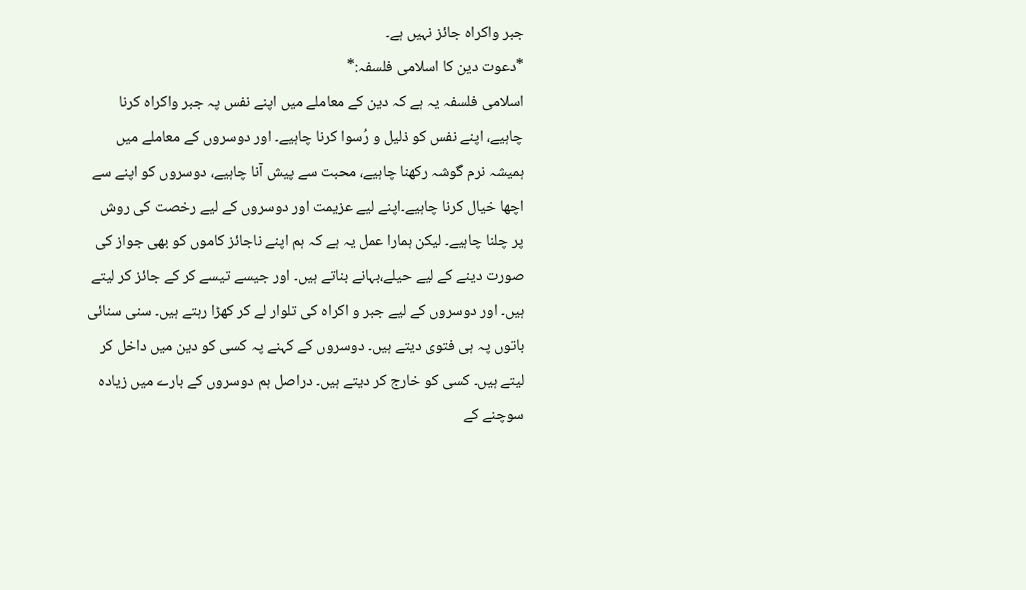جبر واکراہ جائز نہیں ہے۔
*دعوت دین کا اسلامی فلسفہ:*
اسلامی فلسفہ یہ ہے کہ دین کے معاملے میں اپنے نفس پہ جبر واکراہ کرنا چاہیے، اپنے نفس کو ذلیل و رُسوا کرنا چاہیے۔ اور دوسروں کے معاملے میں ہمیشہ نرم گوشہ رکھنا چاہیے، محبت سے پیش آنا چاہیے، دوسروں کو اپنے سے اچھا خیال کرنا چاہیے۔اپنے لیے عزیمت اور دوسروں کے لیے رخصت کی روش پر چلنا چاہیے۔ لیکن ہمارا عمل یہ ہے کہ ہم اپنے ناجائز کاموں کو بھی جواز کی صورت دینے کے لیے حیلے،بہانے بناتے ہیں۔ اور جیسے تیسے کر کے جائز کر لیتے ہیں۔ اور دوسروں کے لیے جبر و اکراہ کی تلوار لے کر کھڑا رہتے ہیں۔ سنی سنائی باتوں پہ ہی فتوی دیتے ہیں۔ دوسروں کے کہنے پہ کسی کو دین میں داخل کر لیتے ہیں۔ کسی کو خارج کر دیتے ہیں۔ دراصل ہم دوسروں کے بارے میں زیادہ سوچنے کے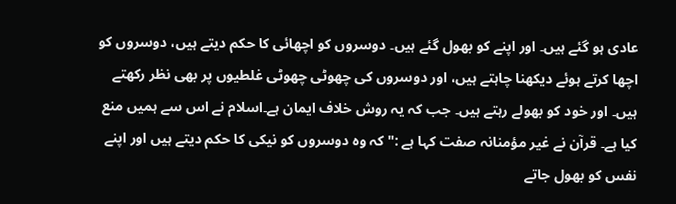عادی ہو گئے ہیں۔ اور اپنے کو بھول گئے ہیں۔ دوسروں کو اچھائی کا حکم دیتے ہیں، دوسروں کو اچھا کرتے ہوئے دیکھنا چاہتے ہیں، اور دوسروں کی چھوٹی چھوٹی غلطیوں پر بھی نظر رکھتے ہیں۔ اور خود کو بھولے رہتے ہیں۔ جب کہ یہ روش خلاف ایمان ہے۔اسلام نے اس سے ہمیں منع کیا ہے۔ قرآن نے غیر مؤمنانہ صفت کہا ہے :"کہ وہ دوسروں کو نیکی کا حکم دیتے ہیں اور اپنے نفس کو بھول جاتے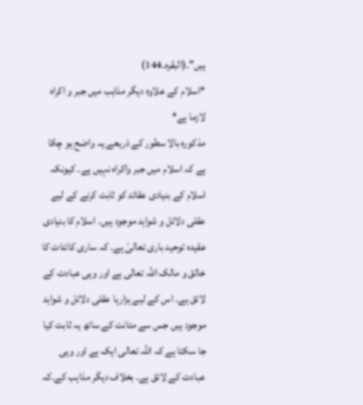ہیں"۔(البقرہ۔144)
*اسلام کے علاوہ دیگر مذاہب میں جبر و اکراہ لازما ہے*
مذکورہ بالا سطور کے ذریعے یہ واضح ہو چکا ہے کہ اسلام میں جبر واکراہ نہیں ہے۔ کیونکہ اسلام کے بنیادی عقائد کو ثابت کرنے کے لیے عقلی دلائل و شواہد موجود ہیں۔ اسلام کا بنیادی عقیدہ توحید باری تعالیٰ ہے۔ کہ ساری کائنات کا خالق و مالک اللہ تعالی ہے اور وہی عبادت کے لائق ہے۔ اس کے لیے ہزارہا عقلی دلائل و شواہد موجود ہیں جس سے متانت کے ساتھ یہ ثابت کیا جا سکتا ہے کہ اللہ تعالی ایک ہے اور وہی عبادت کے لائق ہے۔ بخلاف دیگر مذاہب کے۔کہ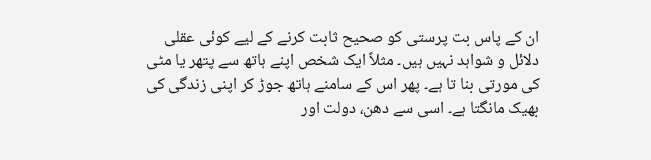ان کے پاس بت پرستی کو صحیح ثابت کرنے کے لیے کوئی عقلی دلائل و شواہد نہیں ہیں۔ مثلاً ایک شخص اپنے ہاتھ سے پتھر یا مٹی کی مورتی بنا تا ہے۔ پھر اس کے سامنے ہاتھ جوڑ کر اپنی زندگی کی بھیک مانگتا ہے۔ اسی سے دھن، دولت اور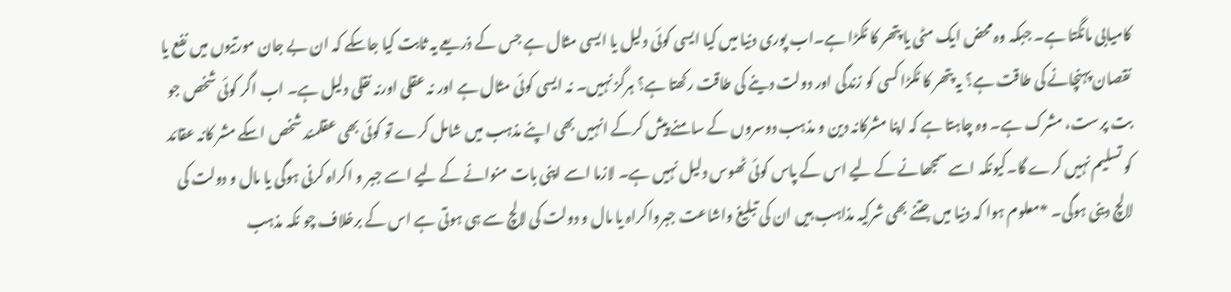کامیابی مانگتا ہے۔ جبکہ وہ محض ایک مٹی یا پتھر کا ٹکڑا ہے۔اب پوری دنیا میں کیا ایسی کوئی دلیل یا ایسی مثال ہے جس کے ذریعے یہ ثابت کیا جاسکے کہ ان بے جان مورتیوں میں نفع یا نقصان پہنچانے کی طاقت ہے؟ یہ پتھر کا ٹکڑا کسی کو زندگی اور دولت دینے کی طاقت رکھتا ہے؟ ہرگز نہیں۔ نہ ایسی کوئی مثال ہے اور نہ عقلی اورنہ نقلی دلیل ہے۔ اب اگر کوئی شخص جو بت پرست، مشرک ہے۔ وہ چاہتا ہے کہ اپنا مشرکانہ دین و مذہب دوسروں کے سامنے پیش کرکے انہیں بھی اپنے مذہب میں شامل کرے تو کوئی بھی عقلمند شخص اسکے مشر کانہ عقائد کو تسلیم نہیں کرے گا۔کیونکہ اسے سمجھانے کے لیے اس کے پاس کوئی ٹھوس دلیل نہیں ہے۔ لازما اسے اپنی بات منوانے کے لیے اسے جبر و اکراہ کرنی ہوگی یا مال و دولت کی لالچ دینی ہوگی۔ *معلوم ہوا کہ دنیا میں جتنے بھی شرکیہ مذاہب ہیں ان کی تبلیغ واشاعت جبرواکراہ یا مال و دولت کی لالچ سے ہی ہوتی ہے اس کے برخلاف چو نکہ مذہب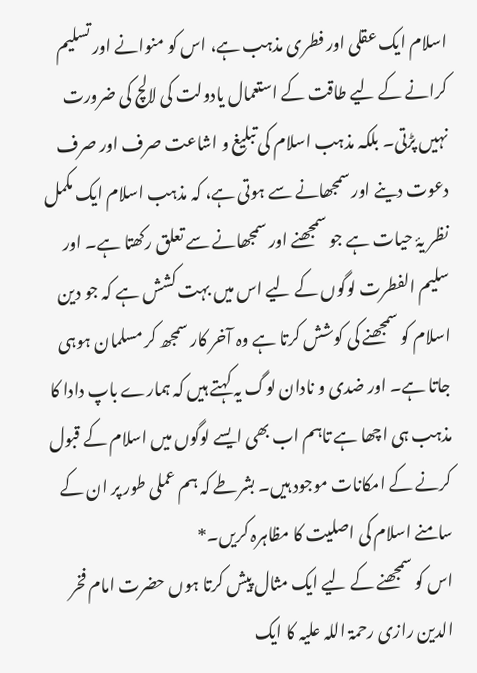اسلام ایک عقلی اور فطری مذہب ہے، اس کو منوانے اور تسلیم کرانے کے لیے طاقت کے استعمال یادولت کی لالچ کی ضرورت نہیں پڑتی۔ بلکہ مذہب اسلام کی تبلیغ و اشاعت صرف اور صرف دعوت دینے اور سمجھانے سے ہوتی ہے، کہ مذہب اسلام ایک مکمل نظر یۂ حیات ہے جو سمجھنے اور سمجھانے سے تعلق رکھتا ہے۔ اور سلیم الفطرت لوگوں کے لیے اس میں بہت کشش ہے کہ جو دین اسلام کو سمجھنے کی کوشش کرتا ہے وہ آخر کار سمجھ کر مسلمان ہوہی جاتا ہے۔ اور ضدی و نادان لوگ یہ کہتے ہیں کہ ہمارے باپ دادا کا مذہب ہی اچھا ہے تاہم اب بھی ایسے لوگوں میں اسلام کے قبول کرنے کے امکانات موجود ہیں۔ بشرطے کہ ہم عملی طور پر ان کے سامنے اسلام کی اصلیت کا مظاہرہ کریں۔*
اس کو سمجھنے کے لیے ایک مثال پیش کرتا ہوں حضرت امام فخر الدین رازی رحمۃ اللہ علیہ کا ایک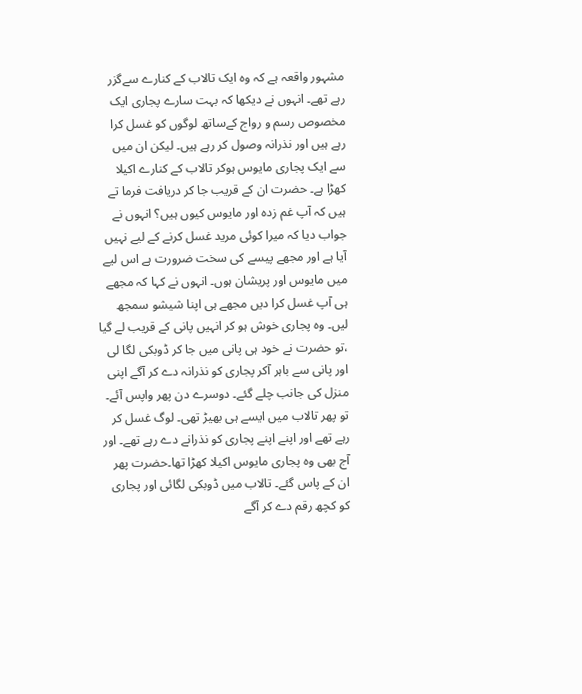مشہور واقعہ ہے کہ وہ ایک تالاب کے کنارے سےگزر رہے تھے۔ انہوں نے دیکھا کہ بہت سارے پجاری ایک مخصوص رسم و رواج کےساتھ لوگوں کو غسل کرا رہے ہیں اور نذرانہ وصول کر رہے ہیں۔ لیکن ان میں سے ایک پجاری مایوس ہوکر تالاب کے کنارے اکیلا کھڑا ہے۔ حضرت ان کے قریب جا کر دریافت فرما تے ہیں کہ آپ غم زدہ اور مایوس کیوں ہیں؟ انہوں نے جواب دیا کہ میرا کوئی مرید غسل کرنے کے لیے نہیں آیا ہے اور مجھے پیسے کی سخت ضرورت ہے اس لیے میں مایوس اور پریشان ہوں۔ انہوں نے کہا کہ مجھے ہی آپ غسل کرا دیں مجھے ہی اپنا شیشو سمجھ لیں۔ وہ پجاری خوش ہو کر انہیں پانی کے قریب لے گیا ،تو حضرت نے خود ہی پانی میں جا کر ڈوبکی لگا لی اور پانی سے باہر آکر پجاری کو نذرانہ دے کر آگے اپنی منزل کی جانب چلے گئے۔ دوسرے دن پھر واپس آئے۔ تو پھر تالاب میں ایسے ہی بھیڑ تھی۔ لوگ غسل کر رہے تھے اور اپنے اپنے پجاری کو نذرانے دے رہے تھے۔ اور آج بھی وہ پجاری مایوس اکیلا کھڑا تھا۔حضرت پھر ان کے پاس گئے۔ تالاب میں ڈوبکی لگائی اور پجاری کو کچھ رقم دے کر آگے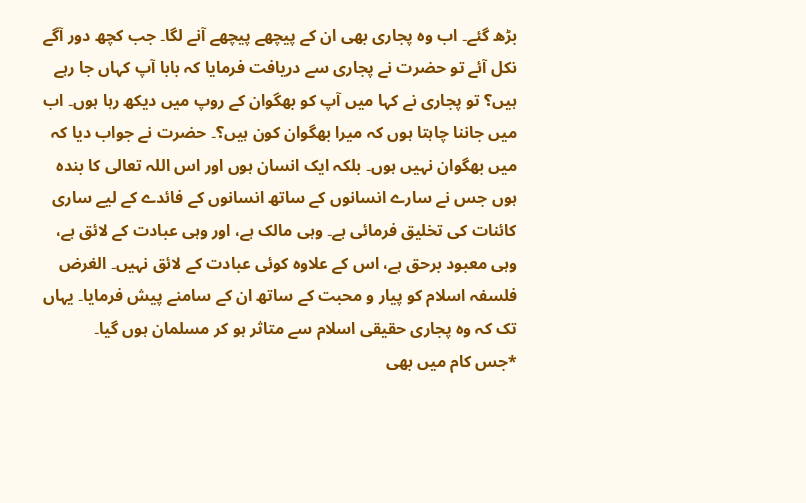بڑھ گئے۔ اب وہ پجاری بھی ان کے پیچھے پیچھے آنے لگا۔ جب کچھ دور آگے نکل آئے تو حضرت نے پجاری سے دریافت فرمایا کہ بابا آپ کہاں جا رہے ہیں؟ تو پجاری نے کہا میں آپ کو بھگوان کے روپ میں دیکھ رہا ہوں۔ اب میں جاننا چاہتا ہوں کہ میرا بھگوان کون ہیں؟۔ حضرت نے جواب دیا کہ میں بھگوان نہیں ہوں۔ بلکہ ایک انسان ہوں اور اس اللہ تعالی کا بندہ ہوں جس نے سارے انسانوں کے ساتھ انسانوں کے فائدے کے لیے ساری کائنات کی تخلیق فرمائی ہے۔ وہی مالک ہے، اور وہی عبادت کے لائق ہے، وہی معبود برحق ہے، اس کے علاوہ کوئی عبادت کے لائق نہیں۔ الغرض فلسفہ اسلام کو پیار و محبت کے ساتھ ان کے سامنے پیش فرمایا۔ یہاں تک کہ وہ پجاری حقیقی اسلام سے متاثر ہو کر مسلمان ہوں گیا۔
*جس کام میں بھی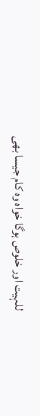للہیت اور خلوص ہوگا خواہ وہ کام جیسا بھی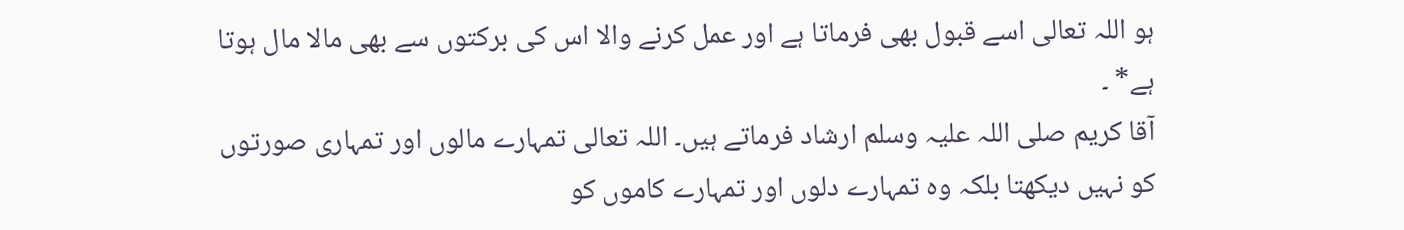ہو اللہ تعالی اسے قبول بھی فرماتا ہے اور عمل کرنے والا اس کی برکتوں سے بھی مالا مال ہوتا ہے* ۔
آقا کریم صلی اللہ علیہ وسلم ارشاد فرماتے ہیں۔ اللہ تعالی تمہارے مالوں اور تمہاری صورتوں کو نہیں دیکھتا بلکہ وہ تمہارے دلوں اور تمہارے کاموں کو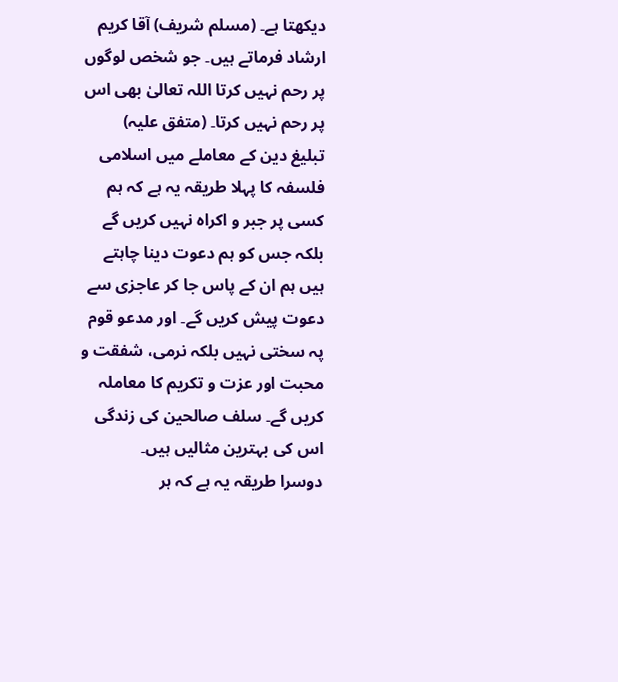دیکھتا ہے۔ (مسلم شریف) آقا کریم ارشاد فرماتے ہیں۔ جو شخص لوگوں پر رحم نہیں کرتا اللہ تعالیٰ بھی اس پر رحم نہیں کرتا۔ (متفق علیہ)
تبلیغ دین کے معاملے میں اسلامی فلسفہ کا پہلا طریقہ یہ ہے کہ ہم کسی پر جبر و اکراہ نہیں کریں گے بلکہ جس کو ہم دعوت دینا چاہتے ہیں ہم ان کے پاس جا کر عاجزی سے دعوت پیش کریں گے۔ اور مدعو قوم پہ سختی نہیں بلکہ نرمی، شفقت و محبت اور عزت و تکریم کا معاملہ کریں گے۔ سلف صالحین کی زندگی اس کی بہترین مثالیں ہیں۔
دوسرا طریقہ یہ ہے کہ ہر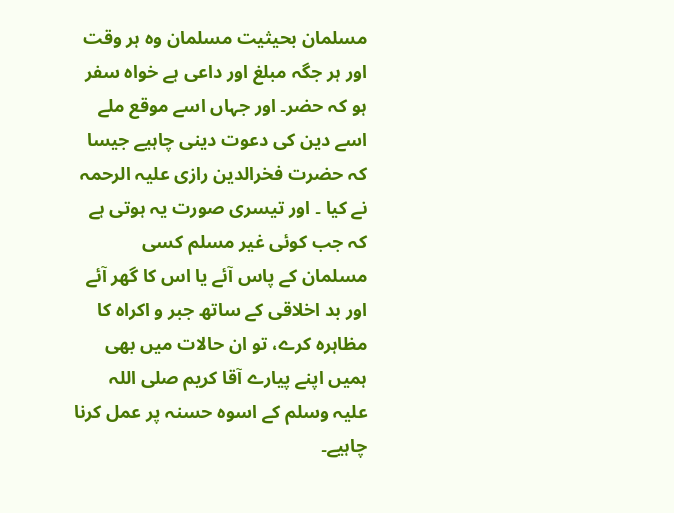مسلمان بحیثیت مسلمان وہ ہر وقت اور ہر جگہ مبلغ اور داعی ہے خواہ سفر ہو کہ حضر۔ اور جہاں اسے موقع ملے اسے دین کی دعوت دینی چاہیے جیسا کہ حضرت فخرالدین رازی علیہ الرحمہ نے کیا ۔ اور تیسری صورت یہ ہوتی ہے کہ جب کوئی غیر مسلم کسی مسلمان کے پاس آئے یا اس کا گھر آئے اور بد اخلاقی کے ساتھ جبر و اکراہ کا مظاہرہ کرے، تو ان حالات میں بھی ہمیں اپنے پیارے آقا کریم صلی اللہ علیہ وسلم کے اسوہ حسنہ پر عمل کرنا چاہیے۔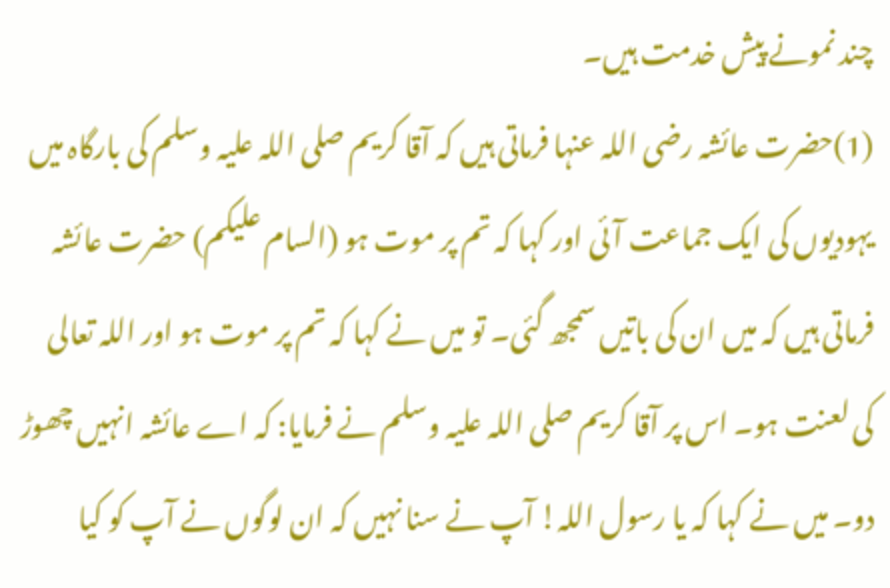چند نمونے پیش خدمت ہیں۔
(1)حضرت عائشہ رضی اللہ عنہا فرماتی ہیں کہ آقا کریم صلی اللہ علیہ وسلم کی بارگاہ میں یہودیوں کی ایک جماعت آئی اور کہا کہ تم پر موت ہو (السام علیکم) حضرت عائشہ فرماتی ہیں کہ میں ان کی باتیں سمجھ گئی۔ تو میں نے کہا کہ تم پر موت ہو اور اللہ تعالی کی لعنت ہو۔ اس پر آقا کریم صلی اللہ علیہ وسلم نے فرمایا: کہ اے عائشہ انہیں چھوڑ دو۔ میں نے کہا کہ یا رسول اللہ! آپ نے سنا نہیں کہ ان لوگوں نے آپ کو کیا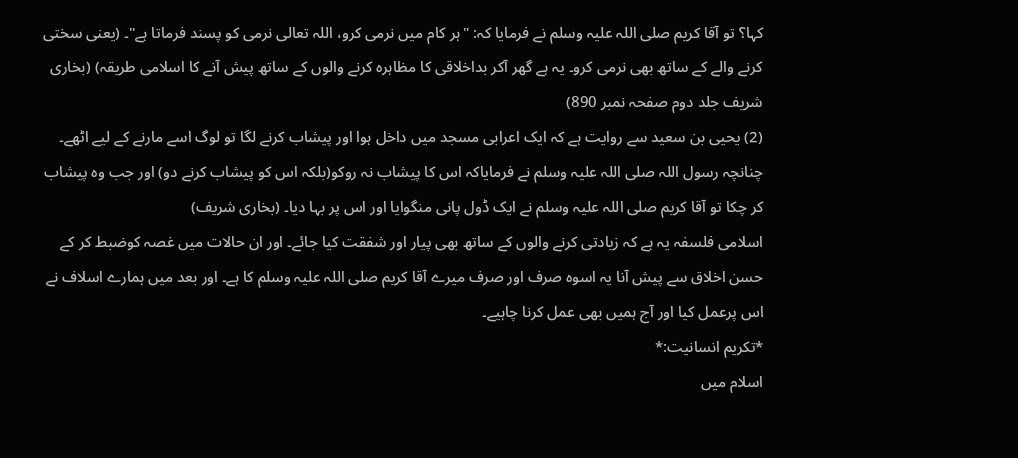کہا؟ تو آقا کریم صلی اللہ علیہ وسلم نے فرمایا کہ: "ہر کام میں نرمی کرو، اللہ تعالی نرمی کو پسند فرماتا ہے"۔ (یعنی سختی کرنے والے کے ساتھ بھی نرمی کرو۔ یہ ہے گھر آکر بداخلاقی کا مظاہرہ کرنے والوں کے ساتھ پیش آنے کا اسلامی طریقہ) (بخاری شریف جلد دوم صفحہ نمبر 890)
(2) یحیی بن سعید سے روایت ہے کہ ایک اعرابی مسجد میں داخل ہوا اور پیشاب کرنے لگا تو لوگ اسے مارنے کے لیے اٹھے۔ چنانچہ رسول اللہ صلی اللہ علیہ وسلم نے فرمایاکہ اس کا پیشاب نہ روکو(بلکہ اس کو پیشاب کرنے دو) اور جب وہ پیشاب کر چکا تو آقا کریم صلی اللہ علیہ وسلم نے ایک ڈول پانی منگوایا اور اس پر بہا دیا۔ (بخاری شریف)
اسلامی فلسفہ یہ ہے کہ زیادتی کرنے والوں کے ساتھ بھی پیار اور شفقت کیا جائے۔ اور ان حالات میں غصہ کوضبط کر کے حسن اخلاق سے پیش آنا یہ اسوہ صرف اور صرف میرے آقا کریم صلی اللہ علیہ وسلم کا ہے۔ اور بعد میں ہمارے اسلاف نے اس پرعمل کیا اور آج ہمیں بھی عمل کرنا چاہیے۔
*تکریم انسانیت:*
اسلام میں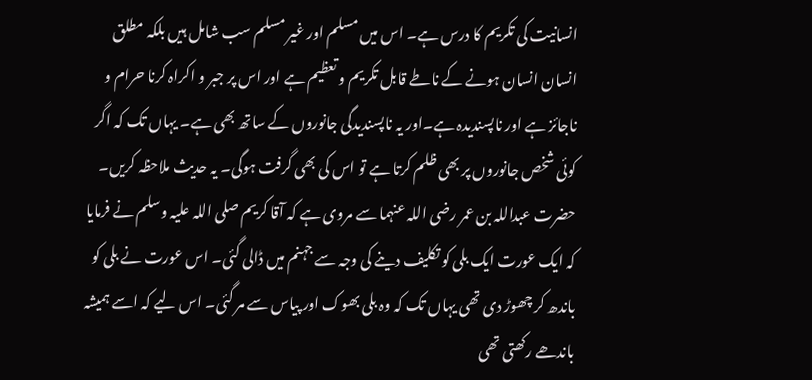انسانیت کی تکریم کا درس ہے۔ اس میں مسلم اور غیر مسلم سب شامل ہیں بلکہ مطلق انسان انسان ہونے کے ناطے قابل تکریم و تعظیم ہے اور اس پر جبر و اکراہ کرنا حرام و ناجائز ہے اور ناپسندیدہ ہے۔اور یہ ناپسندیدگی جانوروں کے ساتھ بھی ہے۔ یہاں تک کہ اگر کوئی شخص جانوروں پر بھی ظلم کرتا ہے تو اس کی بھی گرفت ہوگی۔ یہ حدیث ملاحظہ کریں۔
حضرت عبداللہ بن عمر رضی اللہ عنہما سے مروی ہے کہ آقا کریم صلی اللہ علیہ وسلم نے فرمایا کہ ایک عورت ایک بلی کو تکلیف دینے کی وجہ سے جہنم میں ڈالی گئی۔ اس عورت نے بلی کو باندھ کر چھوڑ دی تھی یہاں تک کہ وہ بلی بھوک اور پیاس سے مر گئی۔ اس لیے کہ اسے ہمیشہ باندھے رکھتی تھی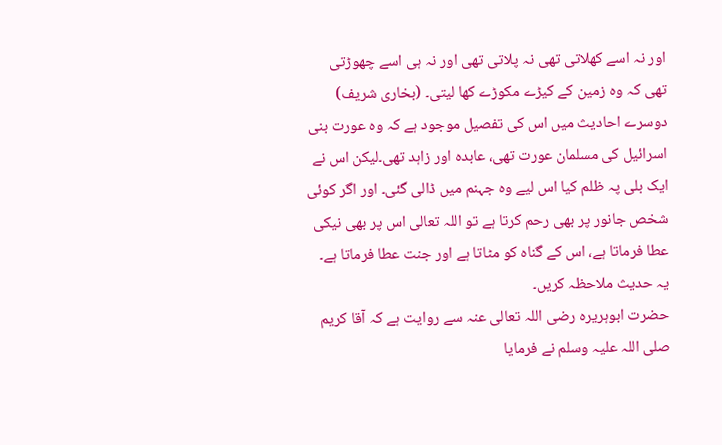اور نہ اسے کھلاتی تھی نہ پلاتی تھی اور نہ ہی اسے چھوڑتی تھی کہ وہ زمین کے کیڑے مکوڑے کھا لیتی۔ (بخاری شریف)
دوسرے احادیث میں اس کی تفصیل موجود ہے کہ وہ عورت بنی اسرائیل کی مسلمان عورت تھی، عابدہ اور زاہد تھی۔لیکن اس نے ایک بلی پہ ظلم کیا اس لیے وہ جہنم میں ڈالی گئی۔ اور اگر کوئی شخص جانور پر بھی رحم کرتا ہے تو اللہ تعالی اس پر بھی نیکی عطا فرماتا ہے، اس کے گناہ کو مٹاتا ہے اور جنت عطا فرماتا ہے۔
یہ حدیث ملاحظہ کریں۔
حضرت ابوہریرہ رضی اللہ تعالی عنہ سے روایت ہے کہ آقا کریم صلی اللہ علیہ وسلم نے فرمایا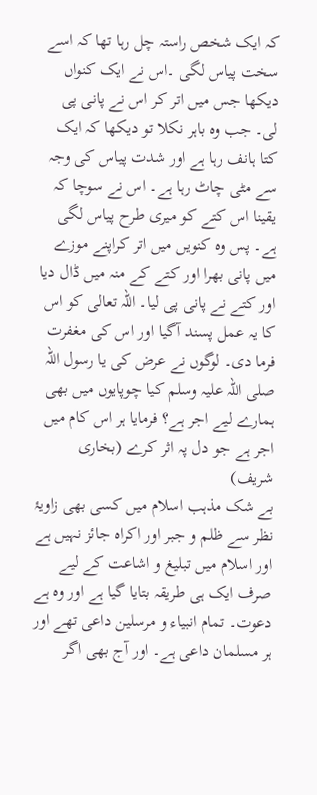کہ ایک شخص راستہ چل رہا تھا کہ اسے سخت پیاس لگی ۔اس نے ایک کنواں دیکھا جس میں اتر کر اس نے پانی پی لی۔ جب وہ باہر نکلا تو دیکھا کہ ایک کتا ہانف رہا ہے اور شدت پیاس کی وجہ سے مٹی چاٹ رہا ہے۔ اس نے سوچا کہ یقینا اس کتے کو میری طرح پیاس لگی ہے۔ پس وہ کنویں میں اتر کراپنے موزے میں پانی بھرا اور کتے کے منہ میں ڈال دیا اور کتے نے پانی پی لیا۔ اللہ تعالی کو اس کا یہ عمل پسند آگیا اور اس کی مغفرت فرما دی۔ لوگوں نے عرض کی یا رسول اللہ صلی اللہ علیہ وسلم کیا چوپایوں میں بھی ہمارے لیے اجر ہے؟ فرمایا ہر اس کام میں اجر ہے جو دل پہ اثر کرے (بخاری شریف)
بے شک مذہب اسلام میں کسی بھی زاویۂ نظر سے ظلم و جبر اور اکراہ جائز نہیں ہے اور اسلام میں تبلیغ و اشاعت کے لیے صرف ایک ہی طریقہ بتایا گیا ہے اور وہ ہے دعوت۔ تمام انبیاء و مرسلین داعی تھے اور ہر مسلمان داعی ہے۔ اور آج بھی اگر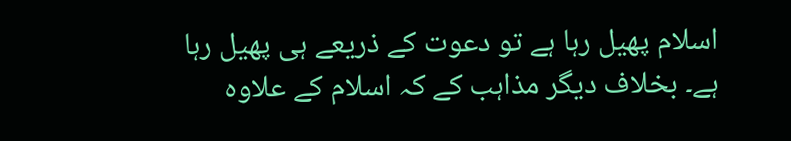اسلام پھیل رہا ہے تو دعوت کے ذریعے ہی پھیل رہا ہے۔ بخلاف دیگر مذاہب کے کہ اسلام کے علاوہ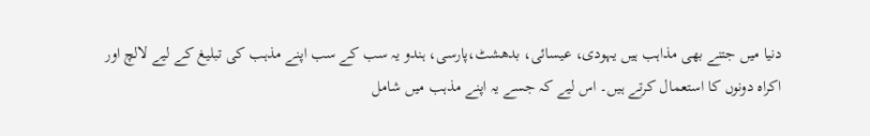دنیا میں جتنے بھی مذاہب ہیں یہودی، عیسائی، بدھشٹ،پارسی، ہندو یہ سب کے سب اپنے مذہب کی تبلیغ کے لیے لالچ اور اکراہ دونوں کا استعمال کرتے ہیں۔ اس لیے کہ جسے یہ اپنے مذہب میں شامل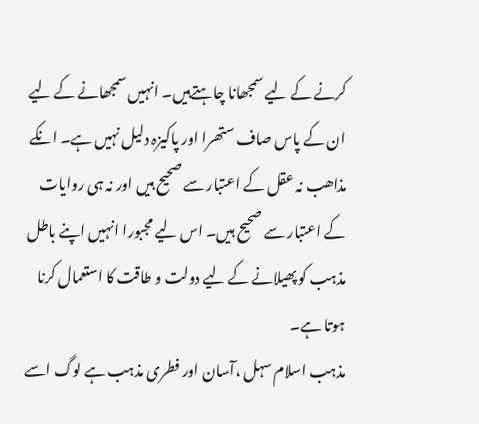کرنے کے لیے سمجھانا چاہتےہیں۔ انہیں سمجھانے کے لیے ان کے پاس صاف ستھرا اور پاکیزہ دلیل نہیں ہے۔ انکے مذاھب نہ عقل کے اعتبار سے صحیح ہیں اور نہ ہی روایات کے اعتبار سے صحیح ہیں۔ اس لیے مجبورا انہیں اپنے باطل مذہب کو پھیلانے کے لیے دولت و طاقت کا استعمال کرنا ہوتا ہے۔
مذہب اسلام سہل ،آسان اور فطری مذہب ہے لوگ اسے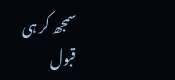سمجھ کر ہی قبول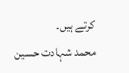کرتے ہیں۔
محمد شہادت حسین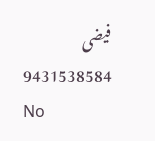فیضی
9431538584
No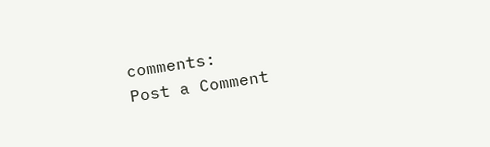comments:
Post a Comment